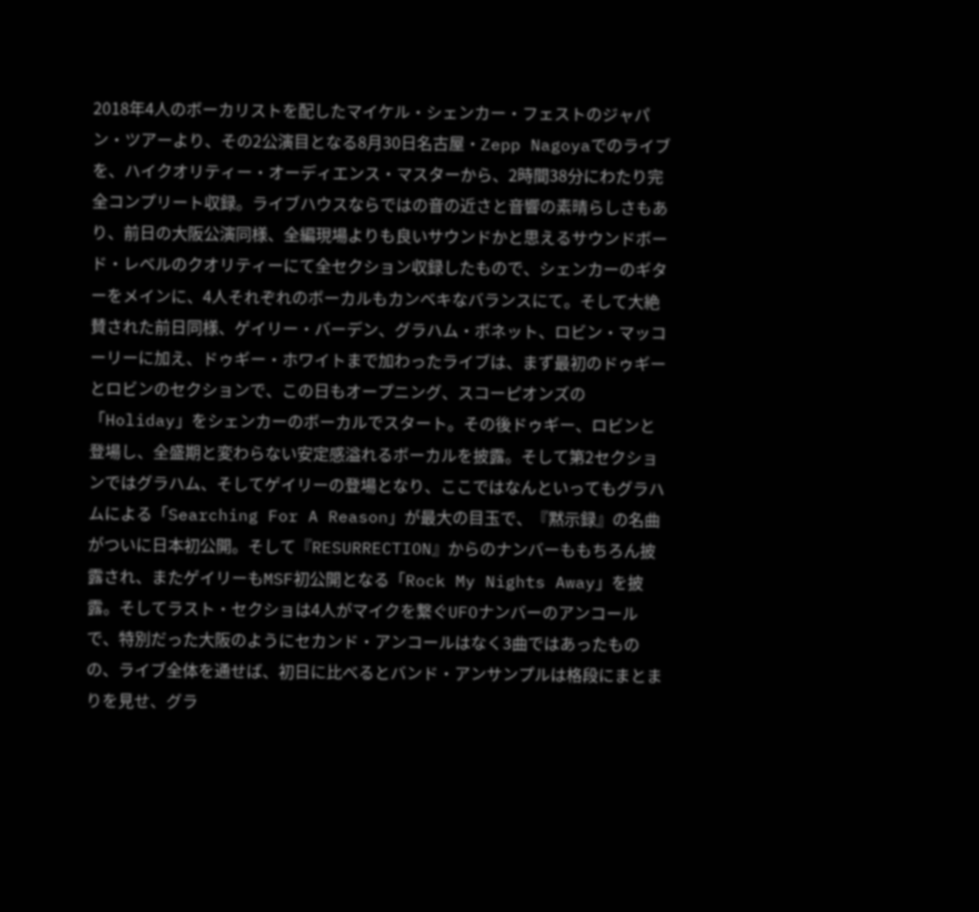2018年4人のボーカリストを配したマイケル・シェンカー・フェストのジャパン・ツアーより、その2公演目となる8月30日名古屋・Zepp Nagoyaでのライブを、ハイクオリティー・オーディエンス・マスターから、2時間38分にわたり完全コンプリート収録。ライブハウスならではの音の近さと音響の素晴らしさもあり、前日の大阪公演同様、全編現場よりも良いサウンドかと思えるサウンドボード・レベルのクオリティーにて全セクション収録したもので、シェンカーのギターをメインに、4人それぞれのボーカルもカンベキなバランスにて。そして大絶賛された前日同様、ゲイリー・バーデン、グラハム・ボネット、ロビン・マッコーリーに加え、ドゥギー・ホワイトまで加わったライブは、まず最初のドゥギーとロビンのセクションで、この日もオープニング、スコーピオンズの「Holiday」をシェンカーのボーカルでスタート。その後ドゥギー、ロビンと登場し、全盛期と変わらない安定感溢れるボーカルを披露。そして第2セクションではグラハム、そしてゲイリーの登場となり、ここではなんといってもグラハムによる「Searching For A Reason」が最大の目玉で、『黙示録』の名曲がついに日本初公開。そして『RESURRECTION』からのナンバーももちろん披露され、またゲイリーもMSF初公開となる「Rock My Nights Away」を披露。そしてラスト・セクショは4人がマイクを繋ぐUFOナンバーのアンコールで、特別だった大阪のようにセカンド・アンコールはなく3曲ではあったものの、ライブ全体を通せば、初日に比べるとバンド・アンサンプルは格段にまとまりを見せ、グラ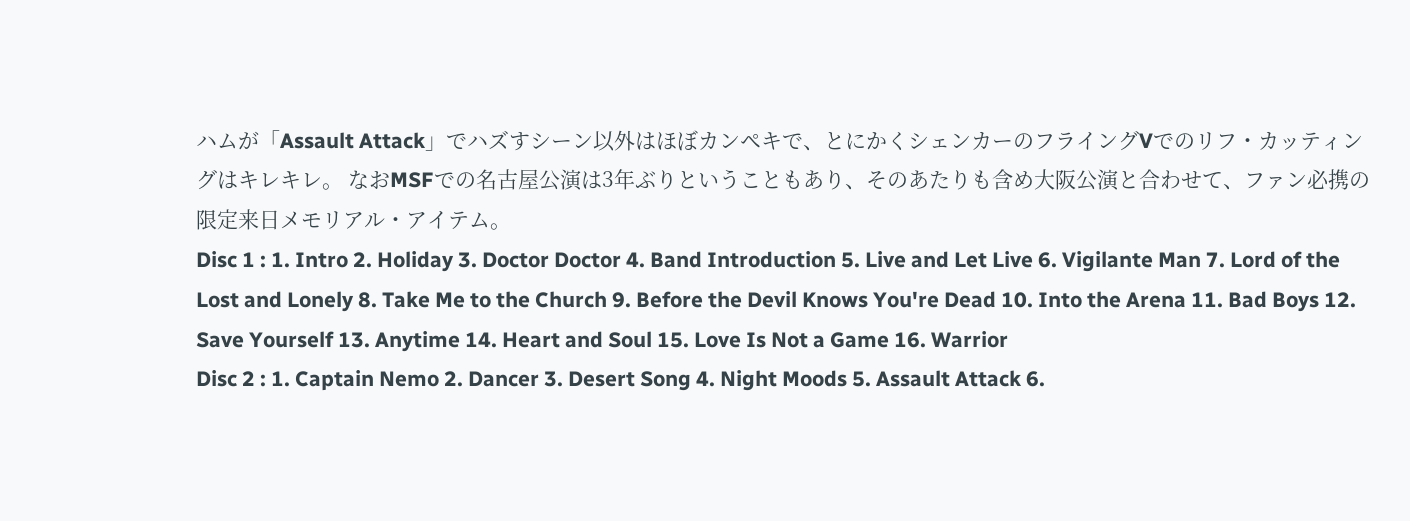ハムが「Assault Attack」でハズすシーン以外はほぼカンペキで、とにかくシェンカーのフライングVでのリフ・カッティングはキレキレ。 なおMSFでの名古屋公演は3年ぶりということもあり、そのあたりも含め大阪公演と合わせて、ファン必携の限定来日メモリアル・アイテム。
Disc 1 : 1. Intro 2. Holiday 3. Doctor Doctor 4. Band Introduction 5. Live and Let Live 6. Vigilante Man 7. Lord of the Lost and Lonely 8. Take Me to the Church 9. Before the Devil Knows You're Dead 10. Into the Arena 11. Bad Boys 12. Save Yourself 13. Anytime 14. Heart and Soul 15. Love Is Not a Game 16. Warrior
Disc 2 : 1. Captain Nemo 2. Dancer 3. Desert Song 4. Night Moods 5. Assault Attack 6.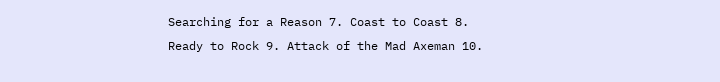Searching for a Reason 7. Coast to Coast 8. Ready to Rock 9. Attack of the Mad Axeman 10.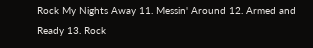Rock My Nights Away 11. Messin' Around 12. Armed and Ready 13. Rock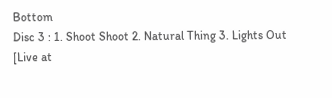Bottom
Disc 3 : 1. Shoot Shoot 2. Natural Thing 3. Lights Out
[Live at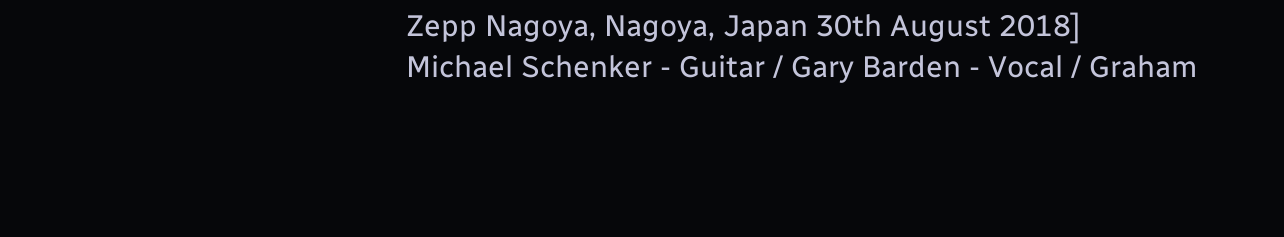Zepp Nagoya, Nagoya, Japan 30th August 2018]
Michael Schenker - Guitar / Gary Barden - Vocal / Graham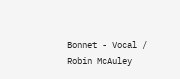Bonnet - Vocal / Robin McAuley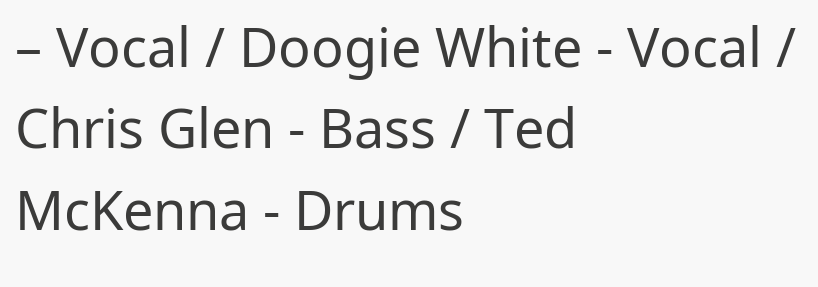– Vocal / Doogie White - Vocal / Chris Glen - Bass / Ted McKenna - Drums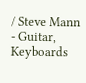/ Steve Mann - Guitar, Keyboards